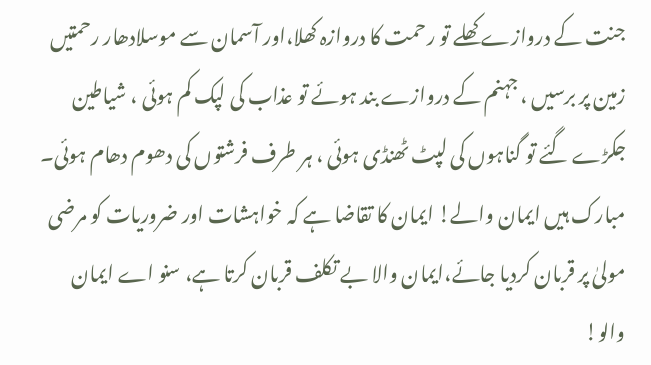جنت کے دروازے کھلے تو رحمت کا دروازہ کھلا،اور آسمان سے موسلادھار رحمتیں زمین پر برسیں ، جہنم کے دروازے بند ہوئے تو عذاب کی لپک کم ہوئی ، شیاطین جکڑے گئے تو گناہوں کی لپٹ ٹھنڈی ہوئی ، ہر طرف فرشتوں کی دھوم دھام ہوئی۔
مبارک ہیں ایمان والے! ایمان کا تقاضا ہے کہ خواہشات اور ضروریات کو مرضی مولیٰ پر قربان کردیا جائے،ایمان والا بے تکلف قربان کرتا ہے، سنو اے ایمان والو!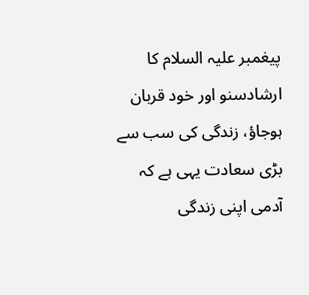پیغمبر علیہ السلام کا ارشادسنو اور خود قربان ہوجاؤ، زندگی کی سب سے بڑی سعادت یہی ہے کہ آدمی اپنی زندگی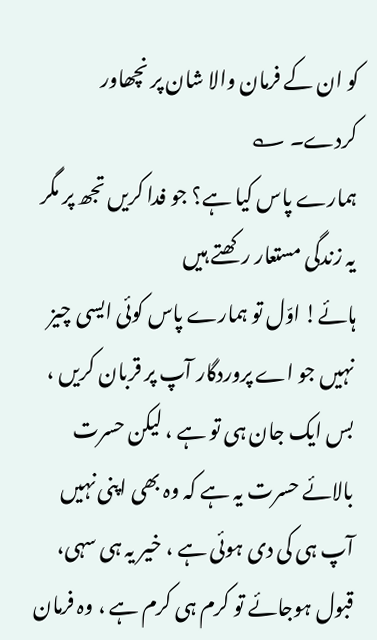کو ان کے فرمان والا شان پر نچھاور کردے۔ ؎
ہمارے پاس کیا ہے؟ جو فدا کریں تجھ پر مگر یہ زندگی مستعار رکھتے ہیں
ہائے! اوّل تو ہمارے پاس کوئی ایسی چیز نہیں جو اے پروردگار آپ پر قربان کریں ، بس ایک جان ہی تو ہے ، لیکن حسرت بالائے حسرت یہ ہے کہ وہ بھی اپنی نہیں آپ ہی کی دی ہوئی ہے ، خیر یہ ہی سہی، قبول ہوجائے تو کرم ہی کرم ہے ، وہ فرمان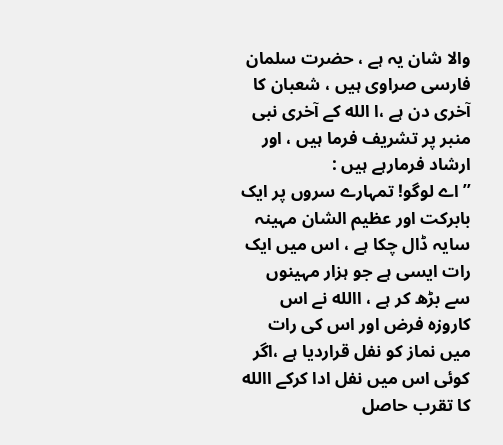والا شان یہ ہے ، حضرت سلمان فارسی صراوی ہیں ، شعبان کا آخری دن ہے ،ا الله کے آخری نبی منبر پر تشریف فرما ہیں ، اور ارشاد فرمارہے ہیں :
’’ اے لوگو! تمہارے سروں پر ایک بابرکت اور عظیم الشان مہینہ سایہ ڈال چکا ہے ، اس میں ایک رات ایسی ہے جو ہزار مہینوں سے بڑھ کر ہے ، االله نے اس کاروزہ فرض اور اس کی رات میں نماز کو نفل قراردیا ہے ،اگر کوئی اس میں نفل ادا کرکے االله کا تقرب حاصل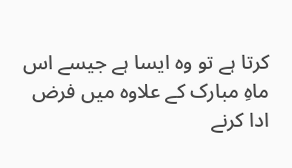کرتا ہے تو وہ ایسا ہے جیسے اس ماہِ مبارک کے علاوہ میں فرض ادا کرنے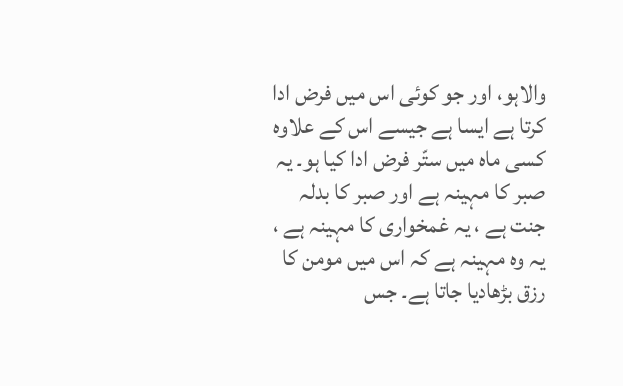والاہو، اور جو کوئی اس میں فرض ادا کرتا ہے ایسا ہے جیسے اس کے علاوہ کسی ماہ میں ستّر فرض ادا کیا ہو۔ یہ صبر کا مہینہ ہے اور صبر کا بدلہ جنت ہے ، یہ غمخواری کا مہینہ ہے ، یہ وہ مہینہ ہے کہ اس میں مومن کا رزق بڑھادیا جاتا ہے۔ جس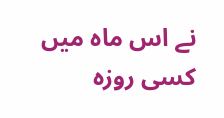نے اس ماہ میں کسی روزہ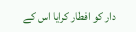دار کو افطار کرایا اس کے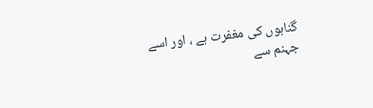گناہوں کی مغفرت ہے ، اور اسے جہنم سے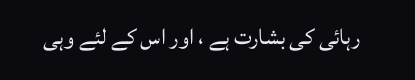رہائی کی بشارت ہے ، اور اس کے لئے وہی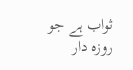ثواب ہے جو روزہ دار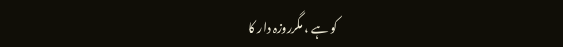کو ہے ، مگرروزہ دار کا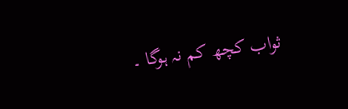ثواب کچھ کم نہ ہوگا ۔